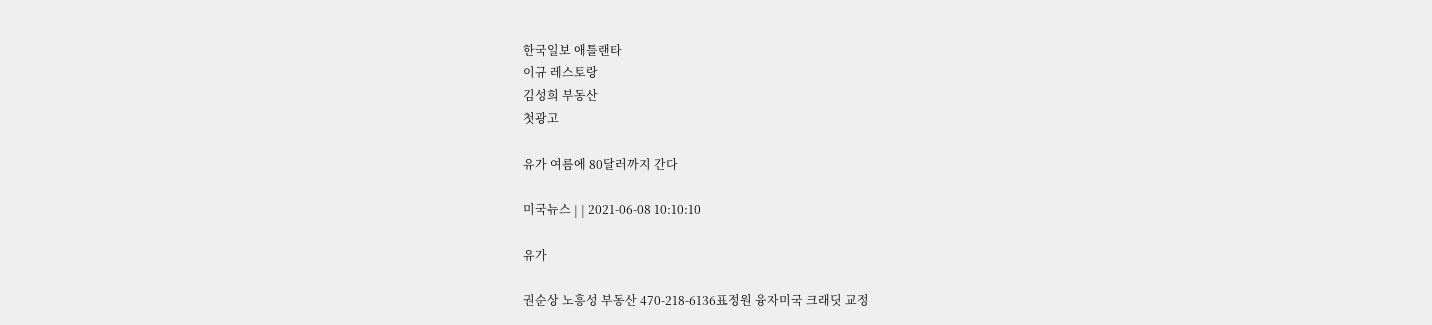한국일보 애틀랜타
이규 레스토랑
김성희 부동산
첫광고

유가 여름에 80달러까지 간다

미국뉴스 | | 2021-06-08 10:10:10

유가

권순상 노흥성 부동산 470-218-6136표정원 융자미국 크래딧 교정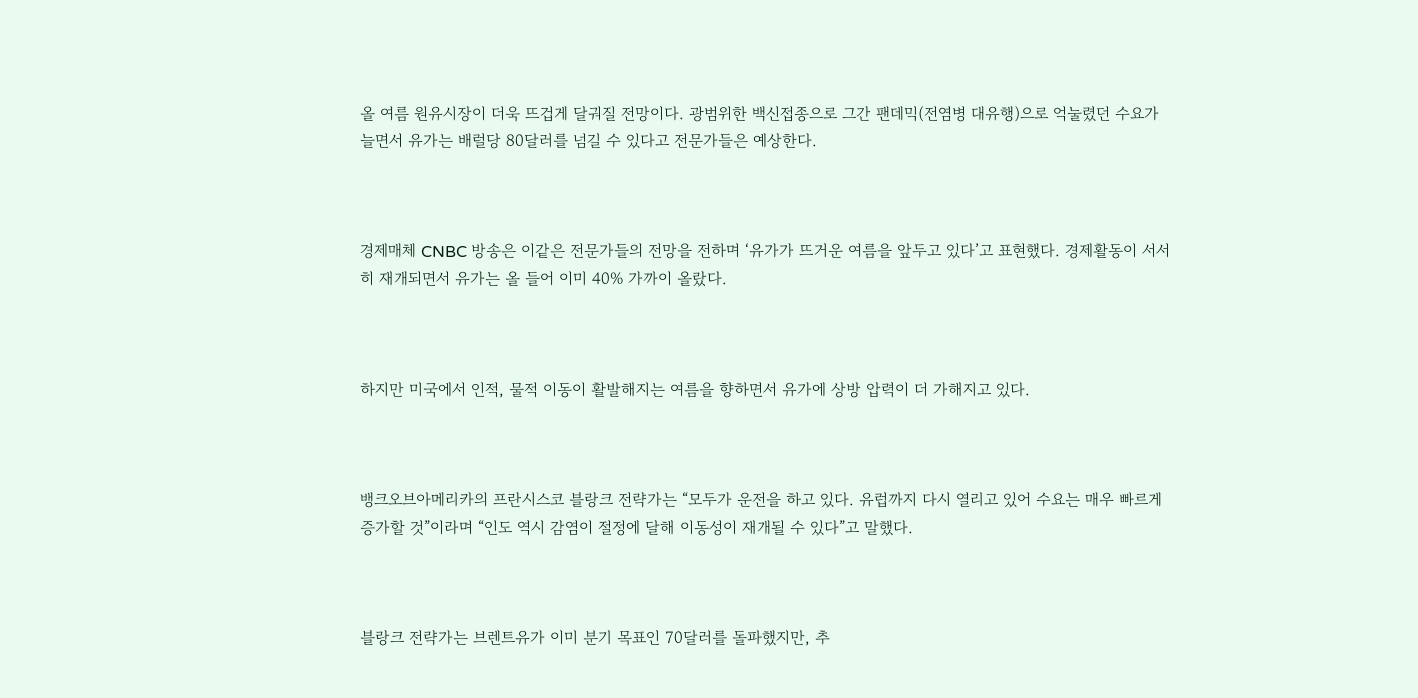올 여름 원유시장이 더욱 뜨겁게 달궈질 전망이다. 광범위한 백신접종으로 그간 팬데믹(전염병 대유행)으로 억눌렸던 수요가 늘면서 유가는 배럴당 80달러를 넘길 수 있다고 전문가들은 예상한다.



경제매체 CNBC 방송은 이같은 전문가들의 전망을 전하며 ‘유가가 뜨거운 여름을 앞두고 있다’고 표현했다. 경제활동이 서서히 재개되면서 유가는 올 들어 이미 40% 가까이 올랐다.



하지만 미국에서 인적, 물적 이동이 활발해지는 여름을 향하면서 유가에 상방 압력이 더 가해지고 있다.



뱅크오브아메리카의 프란시스코 블랑크 전략가는 “모두가 운전을 하고 있다. 유럽까지 다시 열리고 있어 수요는 매우 빠르게 증가할 것”이라며 “인도 역시 감염이 절정에 달해 이동성이 재개될 수 있다”고 말했다.



블랑크 전략가는 브렌트유가 이미 분기 목표인 70달러를 돌파했지만, 추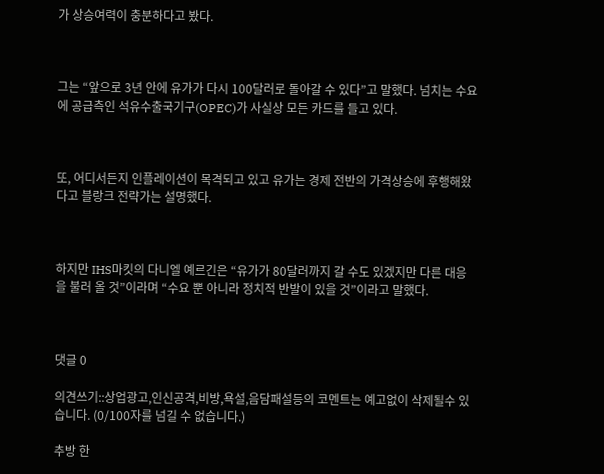가 상승여력이 충분하다고 봤다.



그는 “앞으로 3년 안에 유가가 다시 100달러로 돌아갈 수 있다”고 말했다. 넘치는 수요에 공급측인 석유수출국기구(OPEC)가 사실상 모든 카드를 들고 있다.



또, 어디서든지 인플레이션이 목격되고 있고 유가는 경제 전반의 가격상승에 후행해왔다고 블랑크 전략가는 설명했다.



하지만 IHS마킷의 다니엘 예르긴은 “유가가 80달러까지 갈 수도 있겠지만 다른 대응을 불러 올 것”이라며 “수요 뿐 아니라 정치적 반발이 있을 것”이라고 말했다.



댓글 0

의견쓰기::상업광고,인신공격,비방,욕설,음담패설등의 코멘트는 예고없이 삭제될수 있습니다. (0/100자를 넘길 수 없습니다.)

추방 한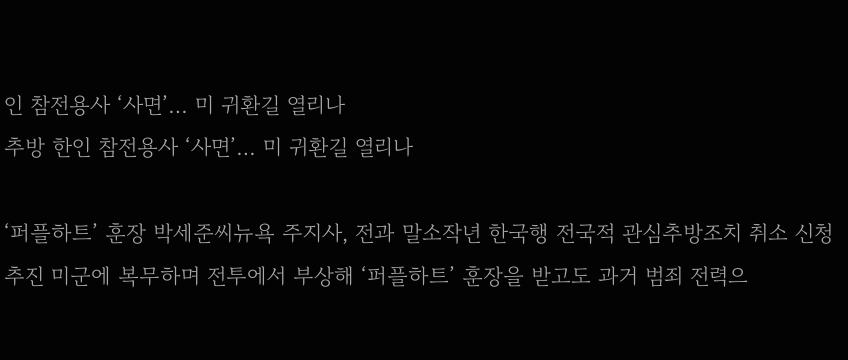인 참전용사 ‘사면’… 미 귀환길 열리나
추방 한인 참전용사 ‘사면’… 미 귀환길 열리나

‘퍼플하트’ 훈장 박세준씨뉴욕 주지사, 전과 말소작년 한국행 전국적 관심추방조치 취소 신청 추진 미군에 복무하며 전투에서 부상해 ‘퍼플하트’ 훈장을 받고도 과거 범죄 전력으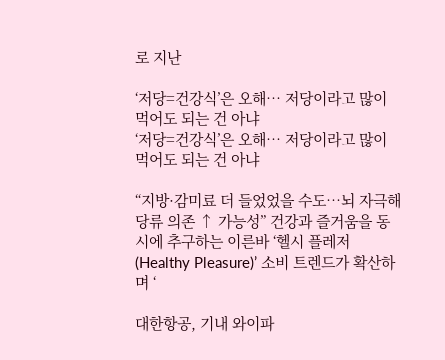로 지난

‘저당=건강식’은 오해… 저당이라고 많이 먹어도 되는 건 아냐
‘저당=건강식’은 오해… 저당이라고 많이 먹어도 되는 건 아냐

“지방·감미료 더 들었었을 수도…뇌 자극해 당류 의존 ↑ 가능성” 건강과 즐거움을 동시에 추구하는 이른바 ‘헬시 플레저(Healthy Pleasure)’ 소비 트렌드가 확산하며 ‘

대한항공, 기내 와이파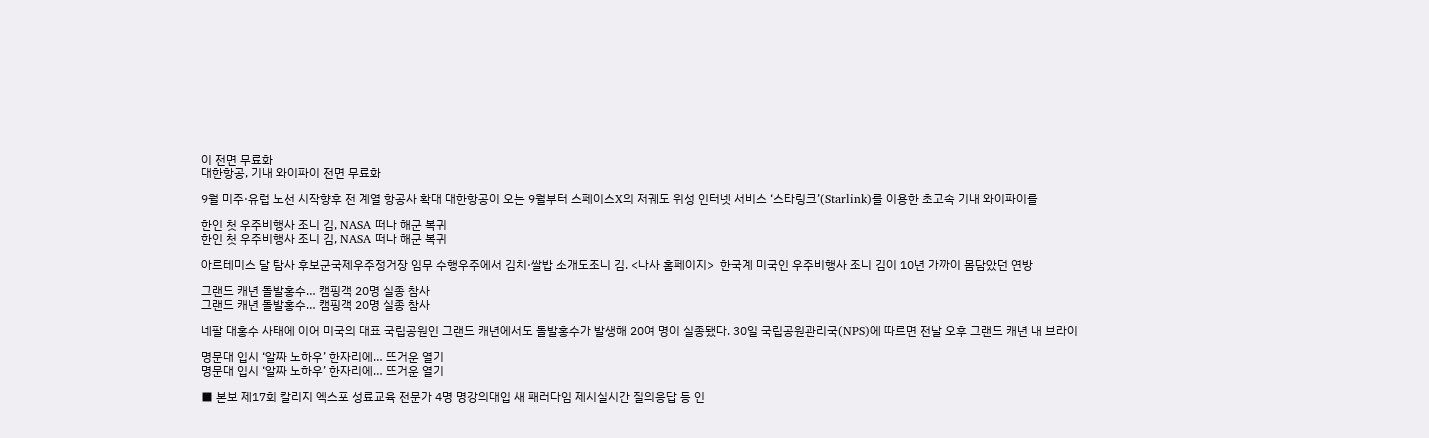이 전면 무료화
대한항공, 기내 와이파이 전면 무료화

9월 미주·유럽 노선 시작향후 전 계열 항공사 확대 대한항공이 오는 9월부터 스페이스X의 저궤도 위성 인터넷 서비스 ‘스타링크’(Starlink)를 이용한 초고속 기내 와이파이를

한인 첫 우주비행사 조니 김, NASA 떠나 해군 복귀
한인 첫 우주비행사 조니 김, NASA 떠나 해군 복귀

아르테미스 달 탐사 후보군국제우주정거장 임무 수행우주에서 김치·쌀밥 소개도조니 김. <나사 홈페이지>  한국계 미국인 우주비행사 조니 김이 10년 가까이 몸담았던 연방

그랜드 캐년 돌발홍수… 캠핑객 20명 실종 참사
그랜드 캐년 돌발홍수… 캠핑객 20명 실종 참사

네팔 대홍수 사태에 이어 미국의 대표 국립공원인 그랜드 캐년에서도 돌발홍수가 발생해 20여 명이 실종됐다. 30일 국립공원관리국(NPS)에 따르면 전날 오후 그랜드 캐년 내 브라이

명문대 입시 ‘알짜 노하우’ 한자리에… 뜨거운 열기
명문대 입시 ‘알짜 노하우’ 한자리에… 뜨거운 열기

■ 본보 제17회 칼리지 엑스포 성료교육 전문가 4명 명강의대입 새 패러다임 제시실시간 질의응답 등 인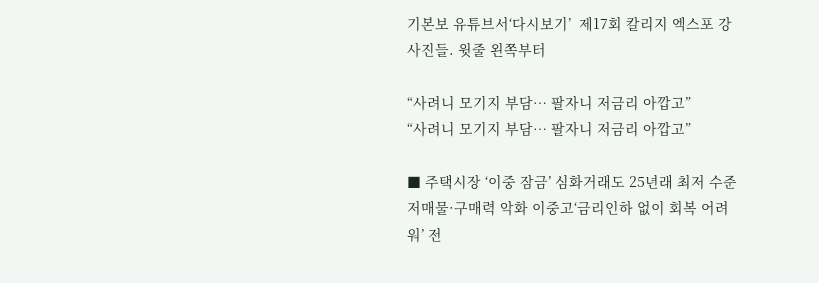기본보 유튜브서‘다시보기’  제17회 칼리지 엑스포 강사진들. 윗줄 왼쪽부터

“사려니 모기지 부담… 팔자니 저금리 아깝고”
“사려니 모기지 부담… 팔자니 저금리 아깝고”

■ 주택시장 ‘이중 잠금’ 심화거래도 25년래 최저 수준저매물·구매력 악화 이중고‘금리인하 없이 회복 어려워’ 전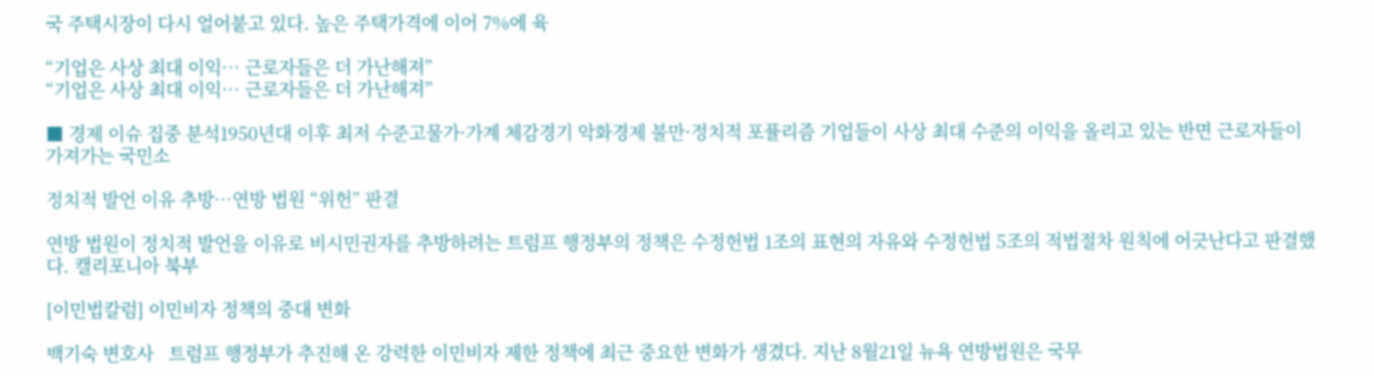국 주택시장이 다시 얼어붙고 있다. 높은 주택가격에 이어 7%에 육

“기업은 사상 최대 이익… 근로자들은 더 가난해져”
“기업은 사상 최대 이익… 근로자들은 더 가난해져”

■ 경제 이슈 집중 분석1950년대 이후 최저 수준고물가·가계 체감경기 악화경제 불만·정치적 포퓰리즘 기업들이 사상 최대 수준의 이익을 올리고 있는 반면 근로자들이 가져가는 국민소

정치적 발언 이유 추방…연방 법원 “위헌” 판결

연방 법원이 정치적 발언을 이유로 비시민권자를 추방하려는 트럼프 행정부의 정책은 수정헌법 1조의 표현의 자유와 수정헌법 5조의 적법절차 원칙에 어긋난다고 판결했다. 캘리포니아 북부

[이민법칼럼] 이민비자 정책의 중대 변화

백기숙 변호사   트럼프 행정부가 추진해 온 강력한 이민비자 제한 정책에 최근 중요한 변화가 생겼다. 지난 8월21일 뉴욕 연방법원은 국무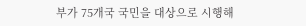부가 75개국 국민을 대상으로 시행해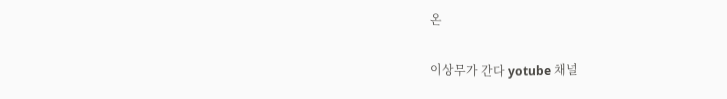온

이상무가 간다 yotube 채널